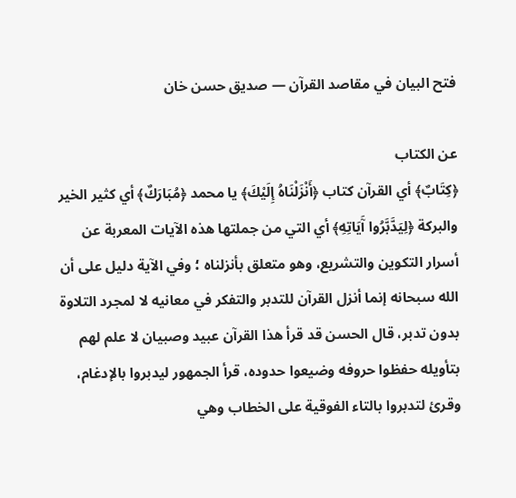فتح البيان في مقاصد القرآن — صديق حسن خان

عن الكتاب
﴿كِتَابٌ﴾ أي القرآن كتاب ﴿أَنْزَلْنَاهُ إِلَيْكَ﴾ يا محمد ﴿مُبَارَكٌ﴾ أي كثير الخير والبركة ﴿لِيَدَّبَّرُوا آَيَاتِهِ﴾ أي التي من جملتها هذه الآيات المعربة عن أسرار التكوين والتشريع، وهو متعلق بأنزلناه ؛ وفي الآية دليل على أن الله سبحانه إنما أنزل القرآن للتدبر والتفكر في معانيه لا لمجرد التلاوة بدون تدبر، قال الحسن قد قرأ هذا القرآن عبيد وصبيان لا علم لهم بتأويله حفظوا حروفه وضيعوا حدوده، قرأ الجمهور ليدبروا بالإدغام، وقرئ لتدبروا بالتاء الفوقية على الخطاب وهي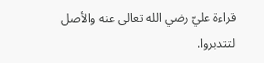قراءة عليّ رضي الله تعالى عنه والأصل لتتدبروا.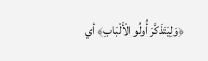﴿وَلِيَتَذَكَّرَ أُولُو الْأَلْبَابِ﴾ أي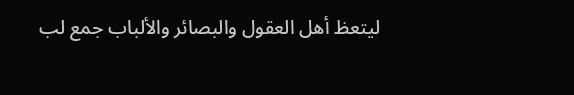ليتعظ أهل العقول والبصائر والألباب جمع لب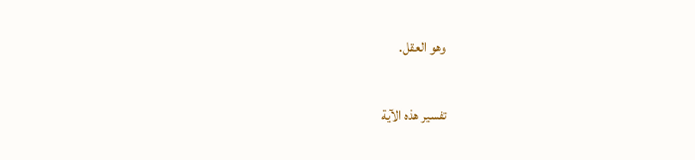وهو العقل.

تفسير هذه الآية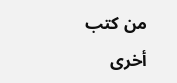من كتب أخرى